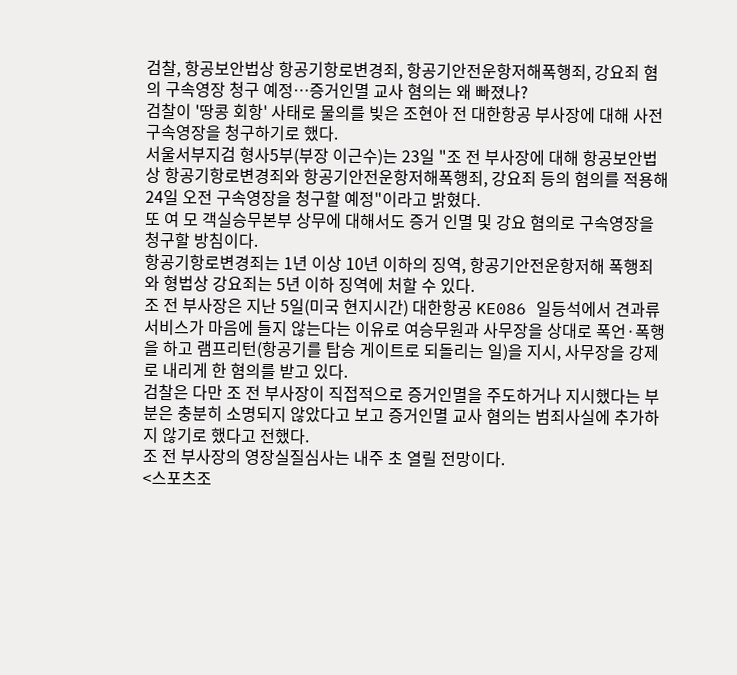검찰, 항공보안법상 항공기항로변경죄, 항공기안전운항저해폭행죄, 강요죄 혐의 구속영장 청구 예정…증거인멸 교사 혐의는 왜 빠졌나?
검찰이 '땅콩 회항' 사태로 물의를 빚은 조현아 전 대한항공 부사장에 대해 사전구속영장을 청구하기로 했다.
서울서부지검 형사5부(부장 이근수)는 23일 "조 전 부사장에 대해 항공보안법상 항공기항로변경죄와 항공기안전운항저해폭행죄, 강요죄 등의 혐의를 적용해 24일 오전 구속영장을 청구할 예정"이라고 밝혔다.
또 여 모 객실승무본부 상무에 대해서도 증거 인멸 및 강요 혐의로 구속영장을 청구할 방침이다.
항공기항로변경죄는 1년 이상 10년 이하의 징역, 항공기안전운항저해 폭행죄와 형법상 강요죄는 5년 이하 징역에 처할 수 있다.
조 전 부사장은 지난 5일(미국 현지시간) 대한항공 KE086 일등석에서 견과류 서비스가 마음에 들지 않는다는 이유로 여승무원과 사무장을 상대로 폭언·폭행을 하고 램프리턴(항공기를 탑승 게이트로 되돌리는 일)을 지시, 사무장을 강제로 내리게 한 혐의를 받고 있다.
검찰은 다만 조 전 부사장이 직접적으로 증거인멸을 주도하거나 지시했다는 부분은 충분히 소명되지 않았다고 보고 증거인멸 교사 혐의는 범죄사실에 추가하지 않기로 했다고 전했다.
조 전 부사장의 영장실질심사는 내주 초 열릴 전망이다.
<스포츠조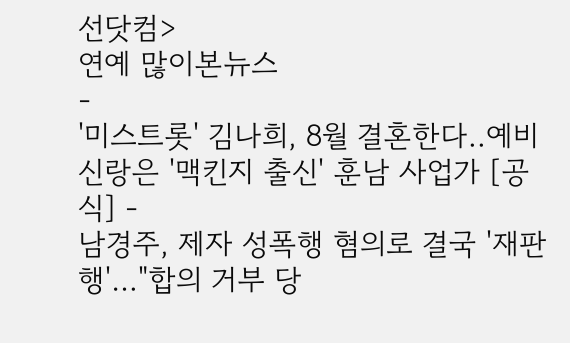선닷컴>
연예 많이본뉴스
-
'미스트롯' 김나희, 8월 결혼한다..예비신랑은 '맥킨지 출신' 훈남 사업가 [공식] -
남경주, 제자 성폭행 혐의로 결국 '재판행'…"합의 거부 당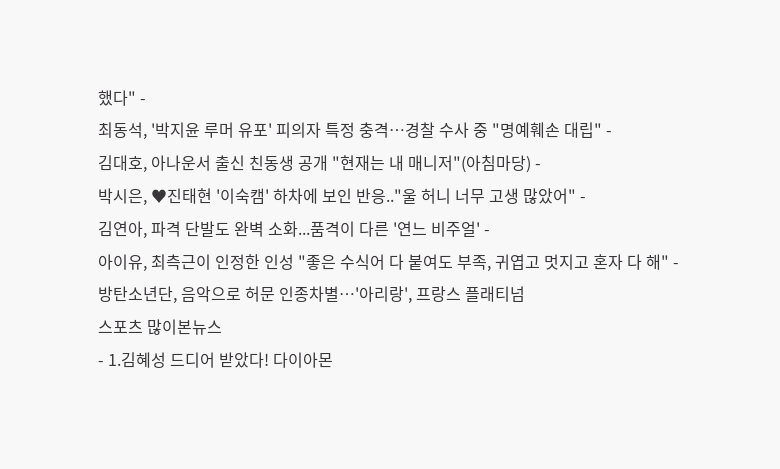했다" -
최동석, '박지윤 루머 유포' 피의자 특정 충격…경찰 수사 중 "명예훼손 대립" -
김대호, 아나운서 출신 친동생 공개 "현재는 내 매니저"(아침마당) -
박시은, ♥진태현 '이숙캠' 하차에 보인 반응.."울 허니 너무 고생 많았어" -
김연아, 파격 단발도 완벽 소화...품격이 다른 '연느 비주얼' -
아이유, 최측근이 인정한 인성 "좋은 수식어 다 붙여도 부족, 귀엽고 멋지고 혼자 다 해" -
방탄소년단, 음악으로 허문 인종차별…'아리랑', 프랑스 플래티넘
스포츠 많이본뉴스
- 1.김혜성 드디어 받았다! 다이아몬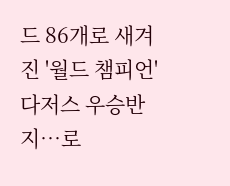드 86개로 새겨진 '월드 챔피언' 다저스 우승반지…로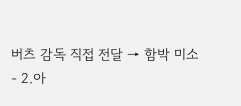버츠 감독 직접 전달 → 함박 미소
- 2.아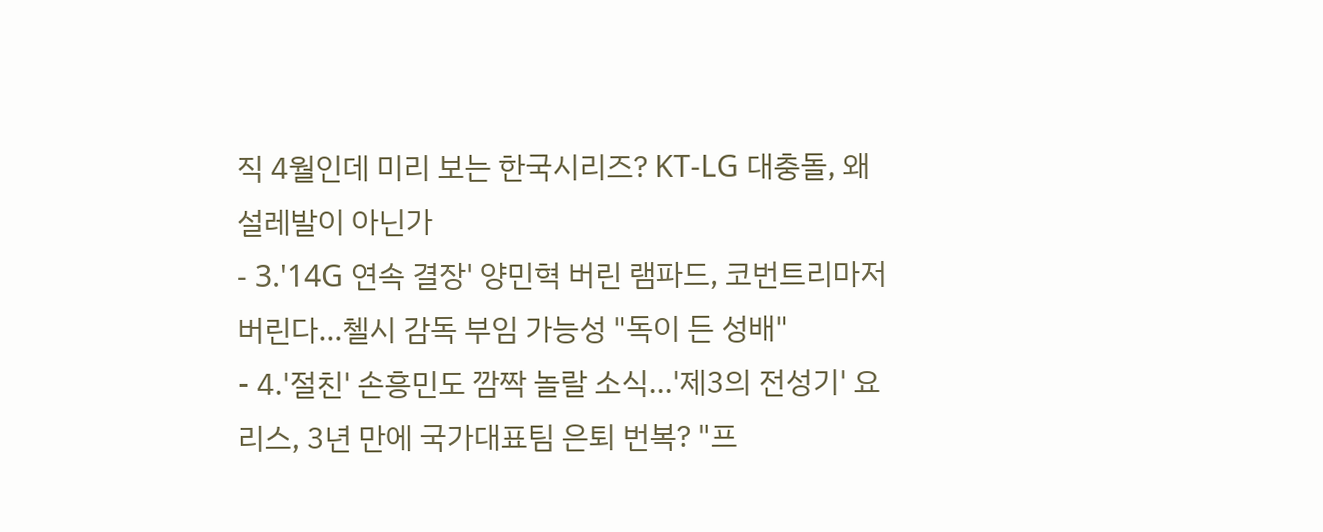직 4월인데 미리 보는 한국시리즈? KT-LG 대충돌, 왜 설레발이 아닌가
- 3.'14G 연속 결장' 양민혁 버린 램파드, 코번트리마저 버린다…첼시 감독 부임 가능성 "독이 든 성배"
- 4.'절친' 손흥민도 깜짝 놀랄 소식...'제3의 전성기' 요리스, 3년 만에 국가대표팀 은퇴 번복? "프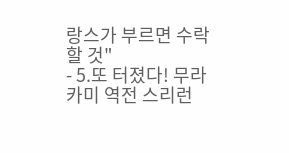랑스가 부르면 수락할 것"
- 5.또 터졌다! 무라카미 역전 스리런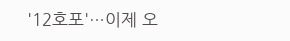'12호포'…이제 오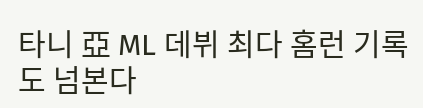타니 亞 ML 데뷔 최다 홈런 기록도 넘본다